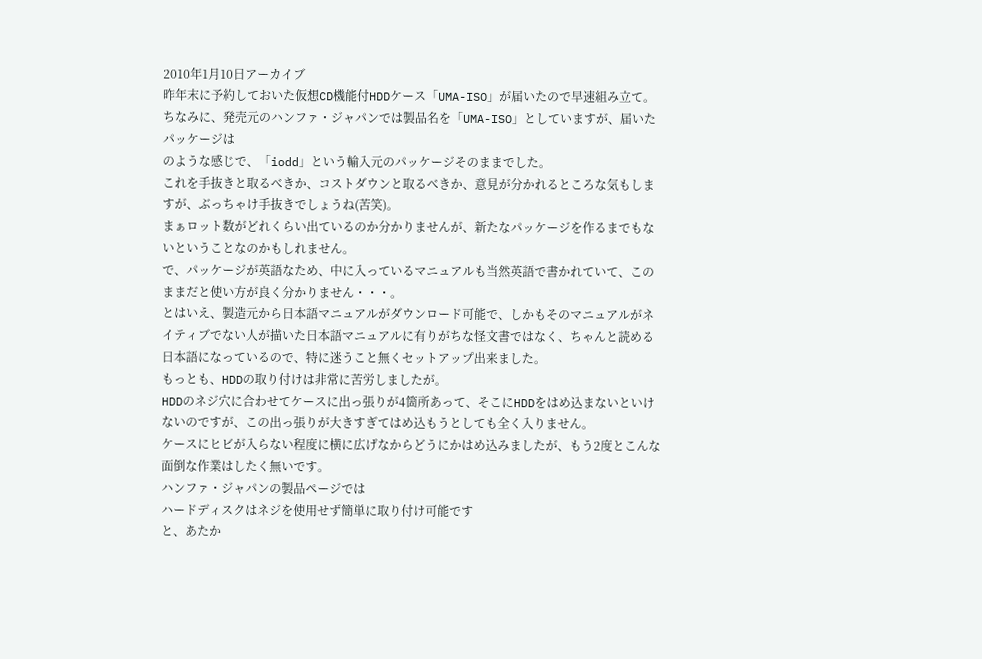2010年1月10日アーカイブ
昨年末に予約しておいた仮想CD機能付HDDケース「UMA-ISO」が届いたので早速組み立て。
ちなみに、発売元のハンファ・ジャパンでは製品名を「UMA-ISO」としていますが、届いたパッケージは
のような感じで、「iodd」という輸入元のパッケージそのままでした。
これを手抜きと取るべきか、コストダウンと取るべきか、意見が分かれるところな気もしますが、ぶっちゃけ手抜きでしょうね(苦笑)。
まぁロット数がどれくらい出ているのか分かりませんが、新たなパッケージを作るまでもないということなのかもしれません。
で、パッケージが英語なため、中に入っているマニュアルも当然英語で書かれていて、このままだと使い方が良く分かりません・・・。
とはいえ、製造元から日本語マニュアルがダウンロード可能で、しかもそのマニュアルがネイティブでない人が描いた日本語マニュアルに有りがちな怪文書ではなく、ちゃんと読める日本語になっているので、特に迷うこと無くセットアップ出来ました。
もっとも、HDDの取り付けは非常に苦労しましたが。
HDDのネジ穴に合わせてケースに出っ張りが4箇所あって、そこにHDDをはめ込まないといけないのですが、この出っ張りが大きすぎてはめ込もうとしても全く入りません。
ケースにヒビが入らない程度に横に広げなからどうにかはめ込みましたが、もう2度とこんな面倒な作業はしたく無いです。
ハンファ・ジャパンの製品ページでは
ハードディスクはネジを使用せず簡単に取り付け可能です
と、あたか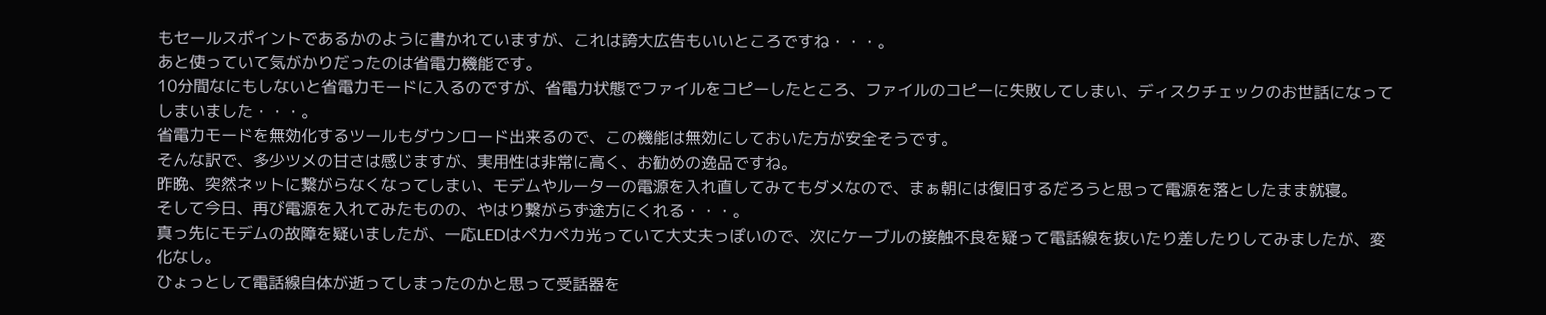もセールスポイントであるかのように書かれていますが、これは誇大広告もいいところですね・・・。
あと使っていて気がかりだったのは省電力機能です。
10分間なにもしないと省電力モードに入るのですが、省電力状態でファイルをコピーしたところ、ファイルのコピーに失敗してしまい、ディスクチェックのお世話になってしまいました・・・。
省電力モードを無効化するツールもダウンロード出来るので、この機能は無効にしておいた方が安全そうです。
そんな訳で、多少ツメの甘さは感じますが、実用性は非常に高く、お勧めの逸品ですね。
昨晩、突然ネットに繋がらなくなってしまい、モデムやルーターの電源を入れ直してみてもダメなので、まぁ朝には復旧するだろうと思って電源を落としたまま就寝。
そして今日、再び電源を入れてみたものの、やはり繋がらず途方にくれる・・・。
真っ先にモデムの故障を疑いましたが、一応LEDはペカペカ光っていて大丈夫っぽいので、次にケーブルの接触不良を疑って電話線を抜いたり差したりしてみましたが、変化なし。
ひょっとして電話線自体が逝ってしまったのかと思って受話器を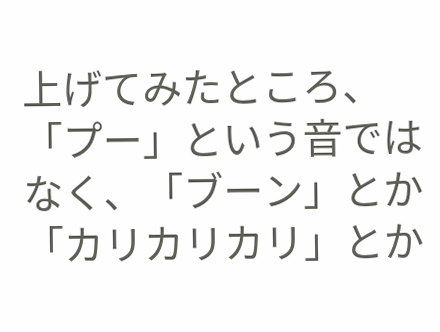上げてみたところ、「プー」という音ではなく、「ブーン」とか「カリカリカリ」とか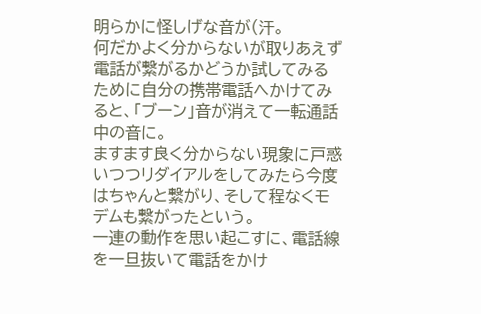明らかに怪しげな音が(汗。
何だかよく分からないが取りあえず電話が繋がるかどうか試してみるために自分の携帯電話へかけてみると、「ブーン」音が消えて一転通話中の音に。
ますます良く分からない現象に戸惑いつつリダイアルをしてみたら今度はちゃんと繋がり、そして程なくモデムも繋がったという。
一連の動作を思い起こすに、電話線を一旦抜いて電話をかけ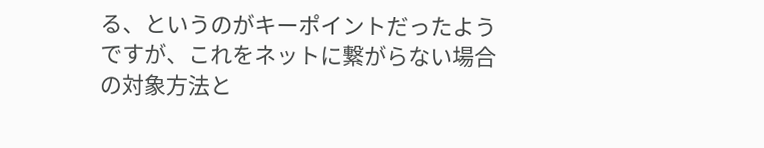る、というのがキーポイントだったようですが、これをネットに繋がらない場合の対象方法と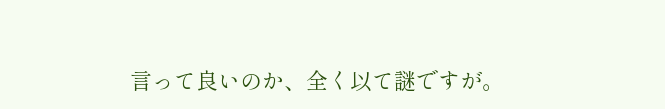言って良いのか、全く以て謎ですが。